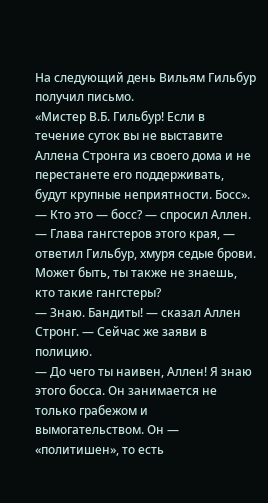На следующий день Вильям Гильбур получил письмо.
«Мистер В.Б. Гильбур! Если в течение суток вы не выставите Аллена Стронга из своего дома и не перестанете его поддерживать, будут крупные неприятности. Босс».
— Кто это — босс? — спросил Аллен.
— Глава гангстеров этого края, — ответил Гильбур, хмуря седые брови. Может быть, ты также не знаешь, кто такие гангстеры?
— Знаю. Бандиты! — сказал Аллен Стронг. — Сейчас же заяви в полицию.
— До чего ты наивен, Аллен! Я знаю этого босса. Он занимается не только грабежом и вымогательством. Он — «политишен», то есть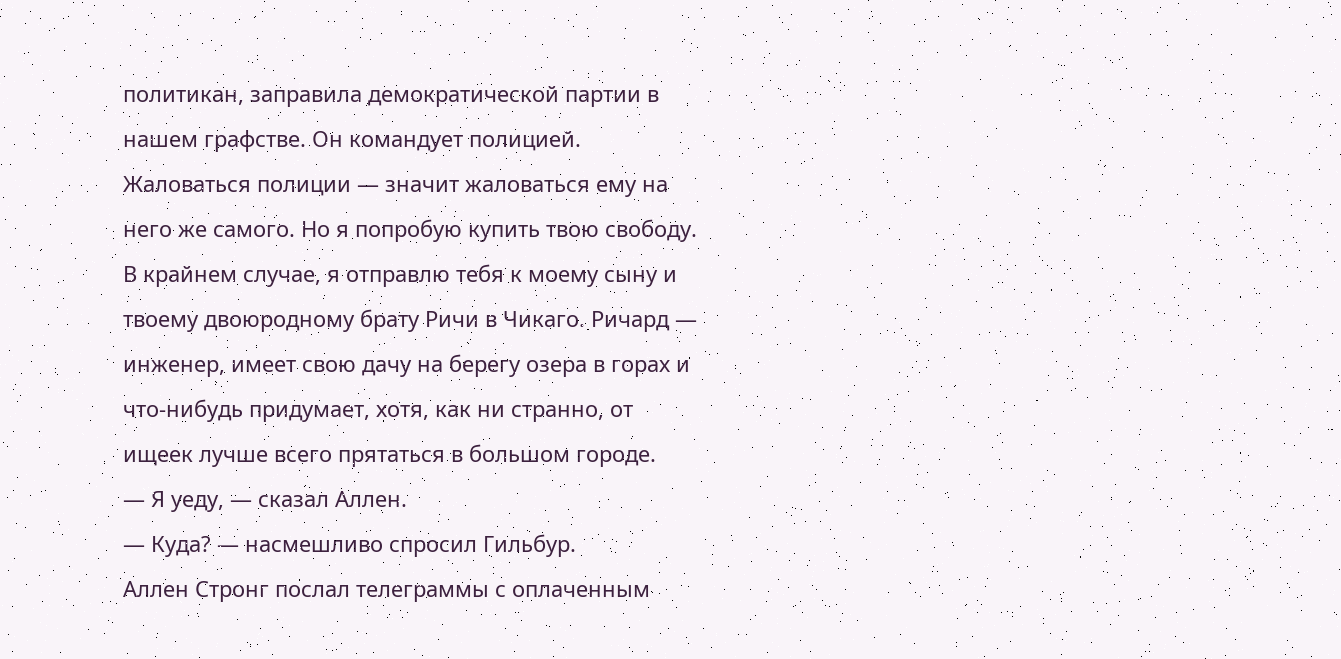политикан, заправила демократической партии в нашем графстве. Он командует полицией. Жаловаться полиции — значит жаловаться ему на него же самого. Но я попробую купить твою свободу. В крайнем случае, я отправлю тебя к моему сыну и твоему двоюродному брату Ричи в Чикаго. Ричард — инженер, имеет свою дачу на берегу озера в горах и что-нибудь придумает, хотя, как ни странно, от ищеек лучше всего прятаться в большом городе.
— Я уеду, — сказал Аллен.
— Куда? — насмешливо спросил Гильбур.
Аллен Стронг послал телеграммы с оплаченным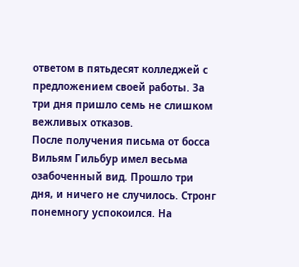ответом в пятьдесят колледжей с предложением своей работы. За три дня пришло семь не слишком вежливых отказов.
После получения письма от босса Вильям Гильбур имел весьма озабоченный вид. Прошло три дня, и ничего не случилось. Стронг понемногу успокоился. На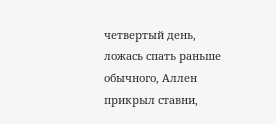четвертый день, ложась спать раньше обычного, Аллен прикрыл ставни,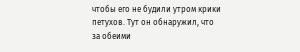чтобы его не будили утром крики петухов. Тут он обнаружил, что за обеими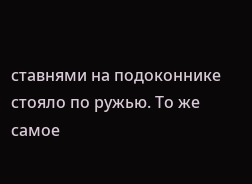ставнями на подоконнике стояло по ружью. То же самое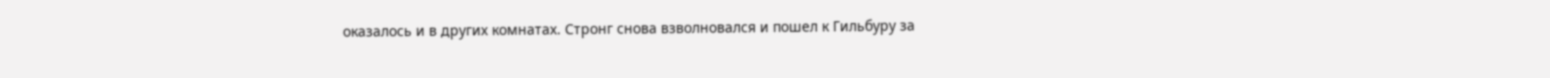оказалось и в других комнатах. Стронг снова взволновался и пошел к Гильбуру за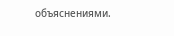объяснениями.